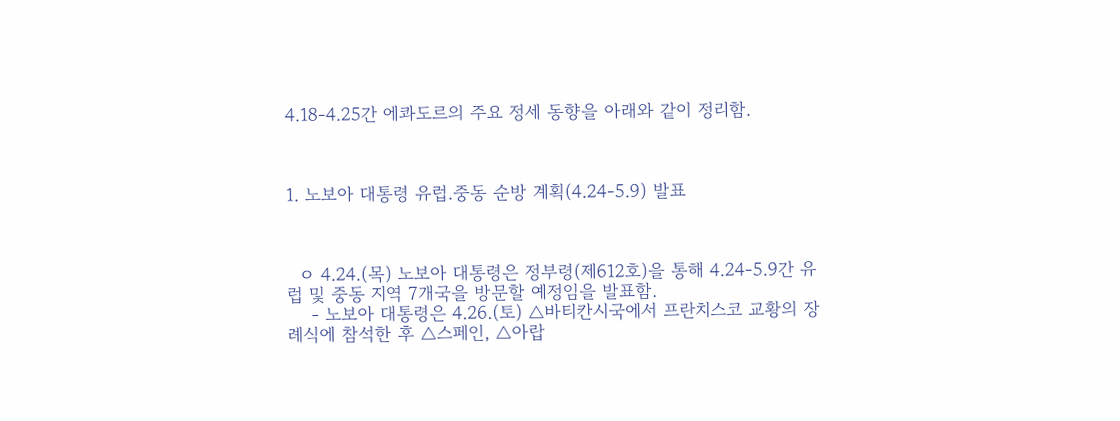4.18-4.25간 에콰도르의 주요 정세 동향을 아래와 같이 정리함.



1. 노보아 대통령 유럽.중동 순방 계획(4.24-5.9) 발표



  ㅇ 4.24.(목) 노보아 대통령은 정부령(제612호)을 통해 4.24-5.9간 유럽 및 중동 지역 7개국을 방문할 예정임을 발표함.
    - 노보아 대통령은 4.26.(토) △바티칸시국에서 프란치스코 교황의 장례식에 참석한 후 △스페인, △아랍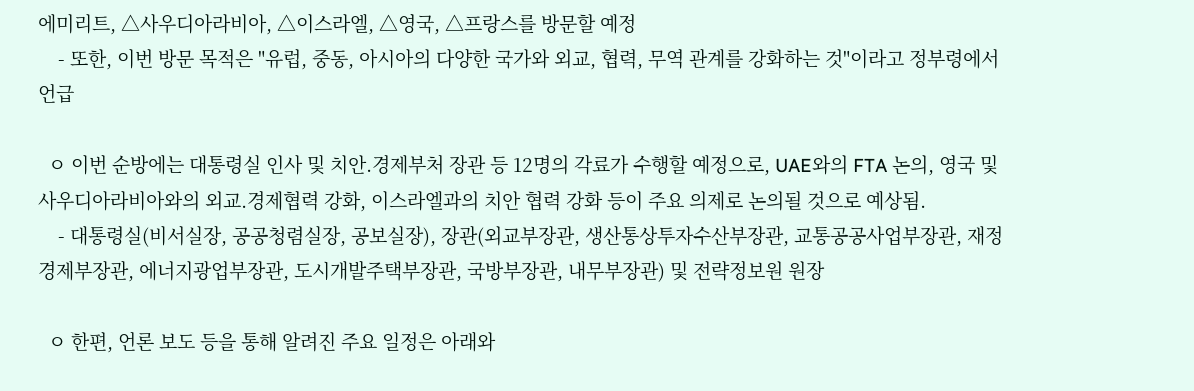에미리트, △사우디아라비아, △이스라엘, △영국, △프랑스를 방문할 예정
    - 또한, 이번 방문 목적은 "유럽, 중동, 아시아의 다양한 국가와 외교, 협력, 무역 관계를 강화하는 것"이라고 정부령에서 언급

  ㅇ 이번 순방에는 대통령실 인사 및 치안.경제부처 장관 등 12명의 각료가 수행할 예정으로, UAE와의 FTA 논의, 영국 및 사우디아라비아와의 외교.경제협력 강화, 이스라엘과의 치안 협력 강화 등이 주요 의제로 논의될 것으로 예상됨.
    - 대통령실(비서실장, 공공청렴실장, 공보실장), 장관(외교부장관, 생산통상투자수산부장관, 교통공공사업부장관, 재정경제부장관, 에너지광업부장관, 도시개발주택부장관, 국방부장관, 내무부장관) 및 전략정보원 원장

  ㅇ 한편, 언론 보도 등을 통해 알려진 주요 일정은 아래와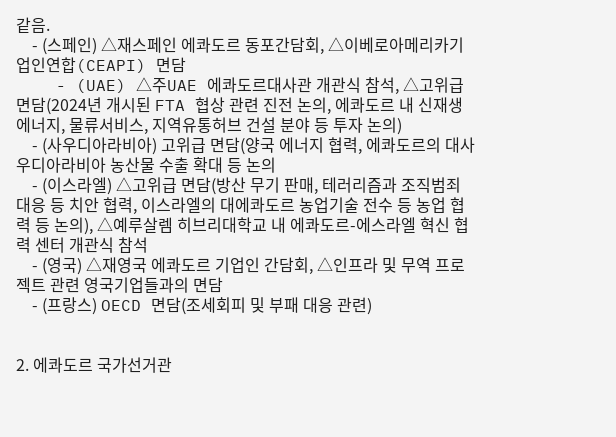같음.
    - (스페인) △재스페인 에콰도르 동포간담회, △이베로아메리카기업인연합(CEAPI) 면담
    - (UAE) △주UAE 에콰도르대사관 개관식 참석, △고위급 면담(2024년 개시된 FTA 협상 관련 진전 논의, 에콰도르 내 신재생에너지, 물류서비스, 지역유통허브 건설 분야 등 투자 논의)
    - (사우디아라비아) 고위급 면담(양국 에너지 협력, 에콰도르의 대사우디아라비아 농산물 수출 확대 등 논의
    - (이스라엘) △고위급 면담(방산 무기 판매, 테러리즘과 조직범죄 대응 등 치안 협력, 이스라엘의 대에콰도르 농업기술 전수 등 농업 협력 등 논의), △예루살렘 히브리대학교 내 에콰도르-에스라엘 혁신 협력 센터 개관식 참석
    - (영국) △재영국 에콰도르 기업인 간담회, △인프라 및 무역 프로젝트 관련 영국기업들과의 면담
    - (프랑스) OECD 면담(조세회피 및 부패 대응 관련)


2. 에콰도르 국가선거관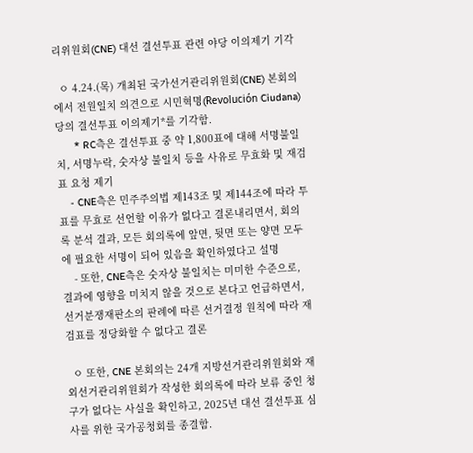리위원회(CNE) 대선 결선투표 관련 야당 이의제기 기각

  ㅇ 4.24.(목) 개최된 국가선거관리위원회(CNE) 본회의에서 전원일치 의견으로 시민혁명(Revolución Ciudana)당의 결선투표 이의제기*를 기각함.
      * RC측은 결선투표 중 약 1,800표에 대해 서명불일치, 서명누락, 숫자상 불일치 등을 사유로 무효화 및 재검표 요청 제기
    - CNE측은 민주주의법 제143조 및 제144조에 따라 투표를 무효로 선언할 이유가 없다고 결론내리면서, 회의록 분석 결과, 모든 회의록에 앞면, 뒷면 또는 양면 모두에 필요한 서명이 되어 있음을 확인하였다고 설명
    - 또한, CNE측은 숫자상 불일치는 미미한 수준으로, 결과에 영향을 미치지 않을 것으로 본다고 언급하면서, 선거분쟁재판소의 판례에 따른 선거결정 원칙에 따라 재검표를 정당화할 수 없다고 결론

  ㅇ 또한, CNE 본회의는 24개 지방선거관리위원회와 재외선거관리위원회가 작성한 회의록에 따라 보류 중인 청구가 없다는 사실을 확인하고, 2025년 대선 결선투표 심사를 위한 국가공청회를 종결함.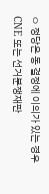ㅇ 정당은 동 결정에 이의가 있는 경우 CNE 또는 선거분쟁재판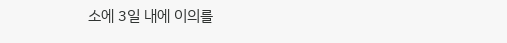소에 3일 내에 이의를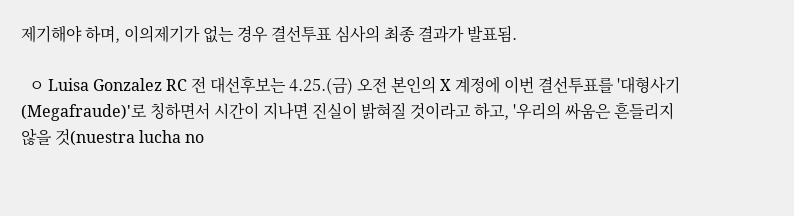제기해야 하며, 이의제기가 없는 경우 결선투표 심사의 최종 결과가 발표됨.

  ㅇ Luisa Gonzalez RC 전 대선후보는 4.25.(금) 오전 본인의 X 계정에 이번 결선투표를 '대형사기(Megafraude)'로 칭하면서 시간이 지나면 진실이 밝혀질 것이라고 하고, '우리의 싸움은 흔들리지 않을 것(nuestra lucha no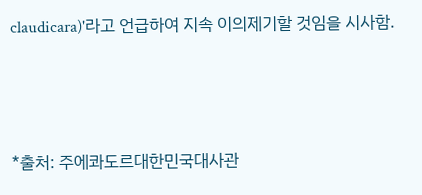claudicara)'라고 언급하여 지속 이의제기할 것임을 시사함.



*출처: 주에콰도르대한민국대사관